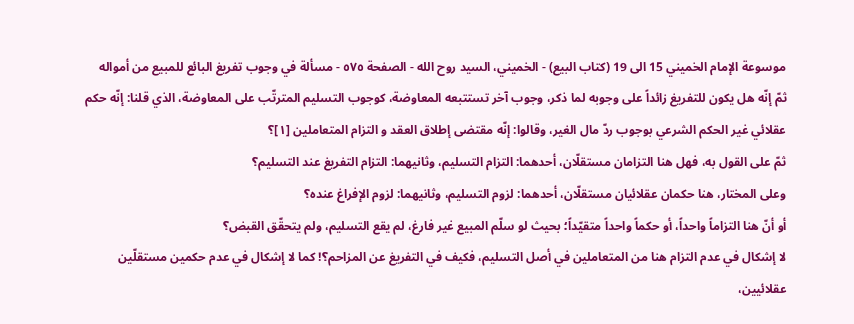موسوعة الإمام الخميني 15 الى 19 (كتاب البيع) - الخميني، السيد روح الله - الصفحة ٥٧٥ - مسألة في وجوب تفريغ البائع للمبيع من أمواله
ثمّ إنّه هل يكون للتفريغ زائداً على وجوبه لما ذكر، وجوب آخر تستتبعه المعاوضة، كوجوب التسليم المترتّب على المعاوضة، الذي قلنا: إنّه حكم عقلائي غير الحكم الشرعي بوجوب ردّ مال الغير، وقالوا: إنّه مقتضى إطلاق العقد و التزام المتعاملين [١]؟
ثمّ على القول به، فهل هنا التزامان مستقلّان، أحدهما: التزام التسليم، وثانيهما: التزام التفريغ عند التسليم؟
وعلى المختار، هنا حكمان عقلائيان مستقلّان، أحدهما: لزوم التسليم، وثانيهما: لزوم الإفراغ عنده؟
أو أنّ هنا التزاماً واحداً، أو حكماً واحداً متقيّداً؛ بحيث لو سلّم المبيع غير فارغ، لم يقع التسليم، ولم يتحقّق القبض؟
لا إشكال في عدم التزام هنا من المتعاملين في أصل التسليم، فكيف في التفريغ عن المزاحم؟! كما لا إشكال في عدم حكمين مستقلّين عقلائيين،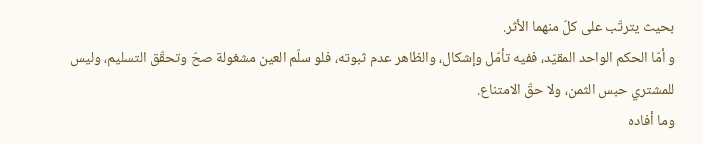بحيث يترتّب على كلّ منهما الأثر.
و أمّا الحكم الواحد المقيّد، ففيه تأمّل وإشكال، والظاهر عدم ثبوته، فلو سلّم العين مشغولة صحّ وتحقّق التسليم، وليس للمشتري حبس الثمن، ولا حقّ الامتناع.
وما أفاده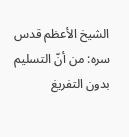الشيخ الأعظم قدس سره: من أنّ التسليم بدون التفريغ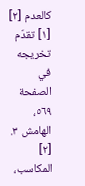كالعدم [٢]
[١] تقدّم تخريجه في الصفحة ٥٦٩، الهامش ٣.
[٢] المكاسب،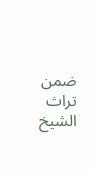ضمن تراث الشيخ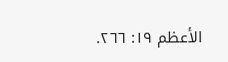الأعظم ١٩: ٢٦٦.